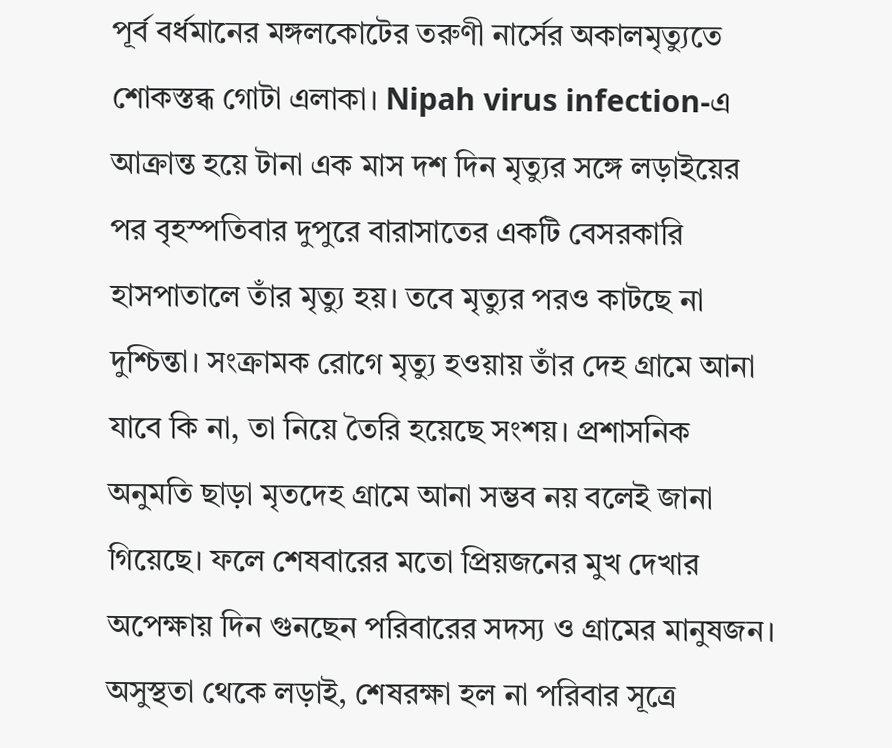পূর্ব বর্ধমানের মঙ্গলকোটের তরুণী নার্সের অকালমৃত্যুতে শোকস্তব্ধ গোটা এলাকা। Nipah virus infection-এ আক্রান্ত হয়ে টানা এক মাস দশ দিন মৃত্যুর সঙ্গে লড়াইয়ের পর বৃহস্পতিবার দুপুরে বারাসাতের একটি বেসরকারি হাসপাতালে তাঁর মৃত্যু হয়। তবে মৃত্যুর পরও কাটছে না দুশ্চিন্তা। সংক্রামক রোগে মৃত্যু হওয়ায় তাঁর দেহ গ্রামে আনা যাবে কি না, তা নিয়ে তৈরি হয়েছে সংশয়। প্রশাসনিক অনুমতি ছাড়া মৃতদেহ গ্রামে আনা সম্ভব নয় বলেই জানা গিয়েছে। ফলে শেষবারের মতো প্রিয়জনের মুখ দেখার অপেক্ষায় দিন গুনছেন পরিবারের সদস্য ও গ্রামের মানুষজন।
অসুস্থতা থেকে লড়াই, শেষরক্ষা হল না পরিবার সূত্রে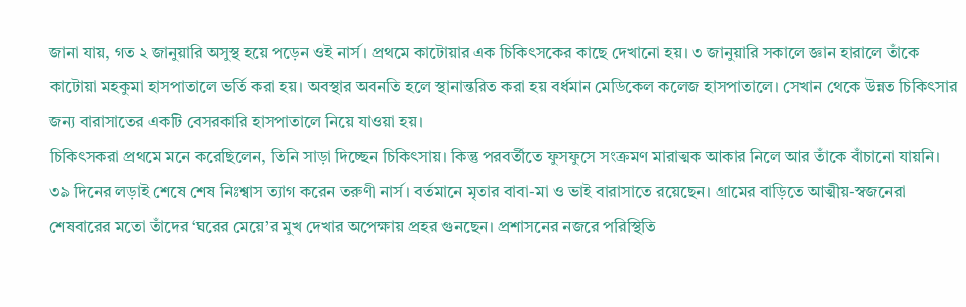জানা যায়, গত ২ জানুয়ারি অসুস্থ হয়ে পড়েন ওই নার্স। প্রথমে কাটোয়ার এক চিকিৎসকের কাছে দেখানো হয়। ৩ জানুয়ারি সকালে জ্ঞান হারালে তাঁকে কাটোয়া মহকুমা হাসপাতালে ভর্তি করা হয়। অবস্থার অবনতি হলে স্থানান্তরিত করা হয় বর্ধমান মেডিকেল কলেজ হাসপাতালে। সেখান থেকে উন্নত চিকিৎসার জন্য বারাসাতের একটি বেসরকারি হাসপাতালে নিয়ে যাওয়া হয়।
চিকিৎসকরা প্রথমে মনে করেছিলেন, তিনি সাড়া দিচ্ছেন চিকিৎসায়। কিন্তু পরবর্তীতে ফুসফুসে সংক্রমণ মারাত্মক আকার নিলে আর তাঁকে বাঁচানো যায়নি। ৩৯ দিনের লড়াই শেষে শেষ নিঃশ্বাস ত্যাগ করেন তরুণী নার্স। বর্তমানে মৃতার বাবা-মা ও ভাই বারাসাতে রয়েছেন। গ্রামের বাড়িতে আত্মীয়-স্বজনেরা শেষবারের মতো তাঁদের ‘ঘরের মেয়ে’র মুখ দেখার অপেক্ষায় প্রহর গুনছেন। প্রশাসনের নজরে পরিস্থিতি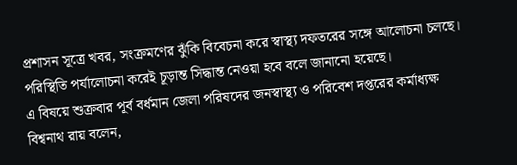প্রশাসন সূত্রে খবর, সংক্রমণের ঝুঁকি বিবেচনা করে স্বাস্থ্য দফতরের সঙ্গে আলোচনা চলছে। পরিস্থিতি পর্যালোচনা করেই চূড়ান্ত সিদ্ধান্ত নেওয়া হবে বলে জানানো হয়েছে।
এ বিষয়ে শুক্রবার পূর্ব বর্ধমান জেলা পরিষদের জনস্বাস্থ্য ও পরিবেশ দপ্তরের কর্মাধ্যক্ষ বিশ্বনাথ রায় বলেন,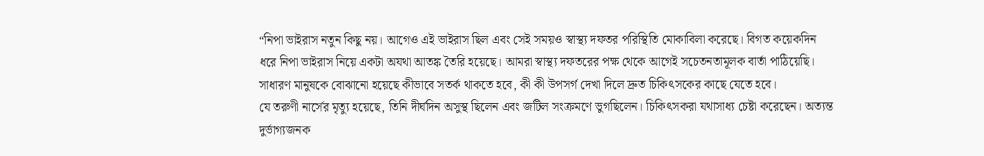“নিপা ভাইরাস নতুন কিছু নয়। আগেও এই ভাইরাস ছিল এবং সেই সময়ও স্বাস্থ্য দফতর পরিস্থিতি মোকাবিলা করেছে। বিগত কয়েকদিন ধরে নিপা ভাইরাস নিয়ে একটা অযথা আতঙ্ক তৈরি হয়েছে। আমরা স্বাস্থ্য দফতরের পক্ষ থেকে আগেই সচেতনতামূলক বার্তা পাঠিয়েছি। সাধারণ মানুষকে বোঝানো হয়েছে কীভাবে সতর্ক থাকতে হবে, কী কী উপসর্গ দেখা দিলে দ্রুত চিকিৎসকের কাছে যেতে হবে।
যে তরুণী নার্সের মৃত্যু হয়েছে, তিনি দীর্ঘদিন অসুস্থ ছিলেন এবং জটিল সংক্রমণে ভুগছিলেন। চিকিৎসকরা যথাসাধ্য চেষ্টা করেছেন। অত্যন্ত দুর্ভাগ্যজনক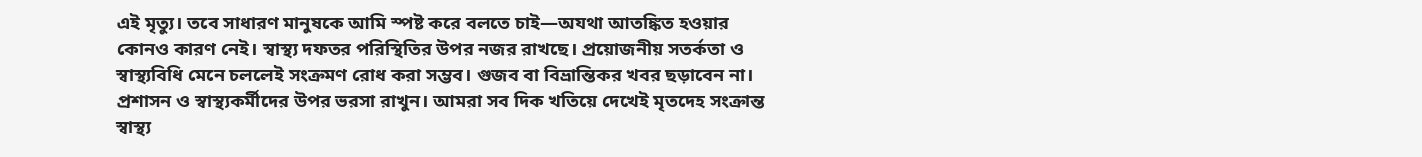এই মৃত্যু। তবে সাধারণ মানুষকে আমি স্পষ্ট করে বলতে চাই—অযথা আতঙ্কিত হওয়ার কোনও কারণ নেই। স্বাস্থ্য দফতর পরিস্থিতির উপর নজর রাখছে। প্রয়োজনীয় সতর্কতা ও স্বাস্থ্যবিধি মেনে চললেই সংক্রমণ রোধ করা সম্ভব। গুজব বা বিভ্রান্তিকর খবর ছড়াবেন না। প্রশাসন ও স্বাস্থ্যকর্মীদের উপর ভরসা রাখুন। আমরা সব দিক খতিয়ে দেখেই মৃতদেহ সংক্রান্ত স্বাস্থ্য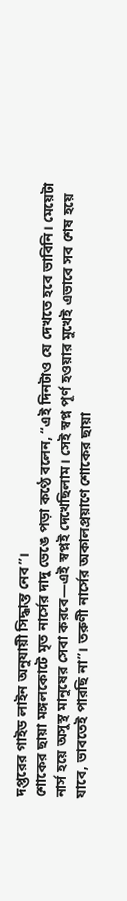দপ্তরের গাইড লাইন অনুযায়ী সিদ্ধান্ত নেব”।
শোকের ছায়া মঙ্গলকোটে মৃত নার্সের দাদু ভেঙে পড়া কণ্ঠে বলেন, “এই দিনটাও যে দেখতে হবে ভাবিনি। মেয়েটা নার্স হয়ে অসুস্থ মানুষের সেবা করবে—এই স্বপ্নই দেখেছিলাম। সেই স্বপ্ন পূর্ণ হওয়ার মুখেই এভাবে সব শেষ হয়ে যাবে, ভাবতেই পারছি না”। তরুণী নার্সের অকালপ্রয়াণে শোকের ছায়া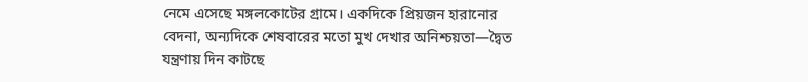নেমে এসেছে মঙ্গলকোটের গ্রামে। একদিকে প্রিয়জন হারানোর বেদনা, অন্যদিকে শেষবারের মতো মুখ দেখার অনিশ্চয়তা—দ্বৈত যন্ত্রণায় দিন কাটছে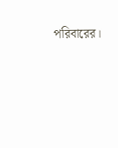পরিবারের।